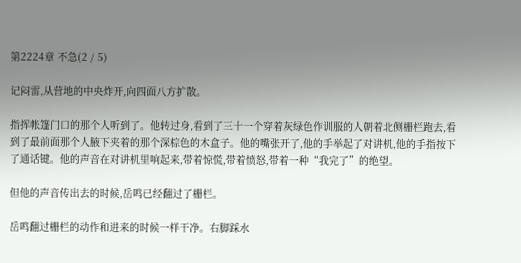第2224章 不急(2 / 5)

记闷雷,从营地的中央炸开,向四面八方扩散。

指挥帐篷门口的那个人听到了。他转过身,看到了三十一个穿着灰绿色作训服的人朝着北侧栅栏跑去,看到了最前面那个人腋下夹着的那个深棕色的木盒子。他的嘴张开了,他的手举起了对讲机,他的手指按下了通话键。他的声音在对讲机里响起来,带着惊慌,带着愤怒,带着一种“我完了”的绝望。

但他的声音传出去的时候,岳鸣已经翻过了栅栏。

岳鸣翻过栅栏的动作和进来的时候一样干净。右脚踩水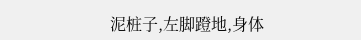泥桩子,左脚蹬地,身体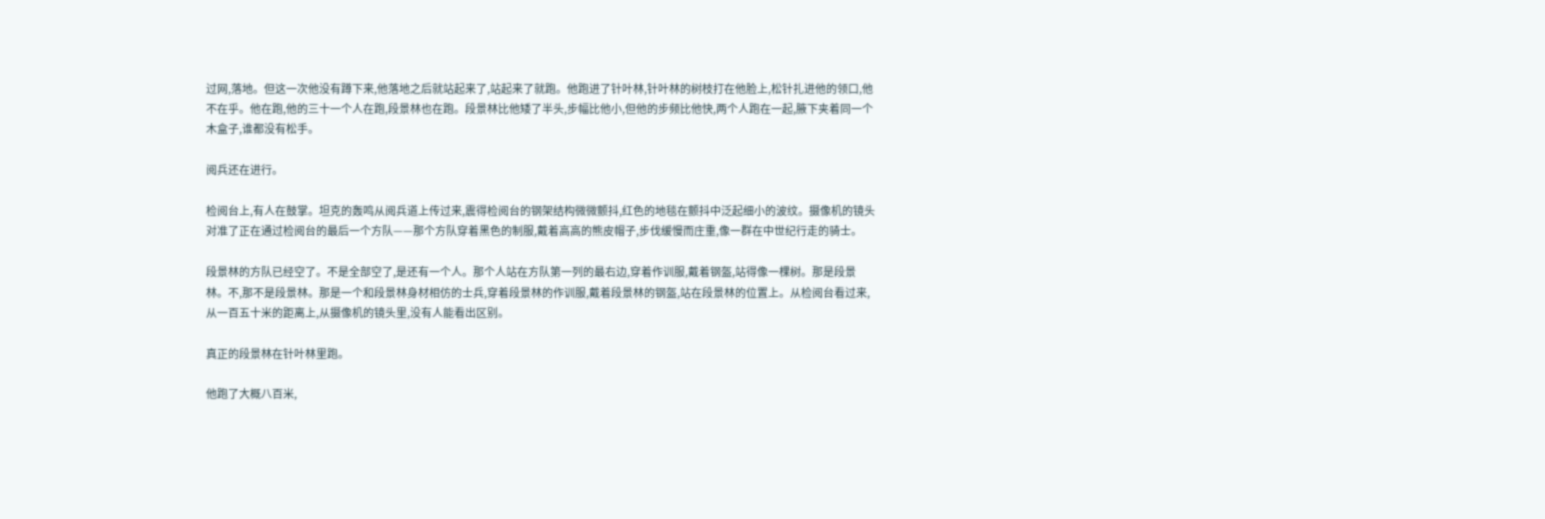过网,落地。但这一次他没有蹲下来,他落地之后就站起来了,站起来了就跑。他跑进了针叶林,针叶林的树枝打在他脸上,松针扎进他的领口,他不在乎。他在跑,他的三十一个人在跑,段景林也在跑。段景林比他矮了半头,步幅比他小,但他的步频比他快,两个人跑在一起,腋下夹着同一个木盒子,谁都没有松手。

阅兵还在进行。

检阅台上,有人在鼓掌。坦克的轰鸣从阅兵道上传过来,震得检阅台的钢架结构微微颤抖,红色的地毯在颤抖中泛起细小的波纹。摄像机的镜头对准了正在通过检阅台的最后一个方队——那个方队穿着黑色的制服,戴着高高的熊皮帽子,步伐缓慢而庄重,像一群在中世纪行走的骑士。

段景林的方队已经空了。不是全部空了,是还有一个人。那个人站在方队第一列的最右边,穿着作训服,戴着钢盔,站得像一棵树。那是段景林。不,那不是段景林。那是一个和段景林身材相仿的士兵,穿着段景林的作训服,戴着段景林的钢盔,站在段景林的位置上。从检阅台看过来,从一百五十米的距离上,从摄像机的镜头里,没有人能看出区别。

真正的段景林在针叶林里跑。

他跑了大概八百米,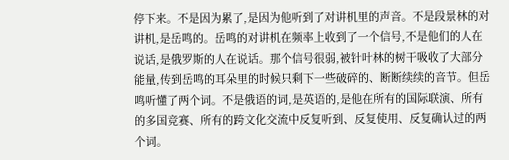停下来。不是因为累了,是因为他听到了对讲机里的声音。不是段景林的对讲机,是岳鸣的。岳鸣的对讲机在频率上收到了一个信号,不是他们的人在说话,是俄罗斯的人在说话。那个信号很弱,被针叶林的树干吸收了大部分能量,传到岳鸣的耳朵里的时候只剩下一些破碎的、断断续续的音节。但岳鸣听懂了两个词。不是俄语的词,是英语的,是他在所有的国际联演、所有的多国竞赛、所有的跨文化交流中反复听到、反复使用、反复确认过的两个词。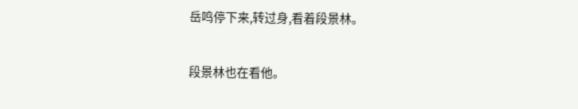岳鸣停下来,转过身,看着段景林。

段景林也在看他。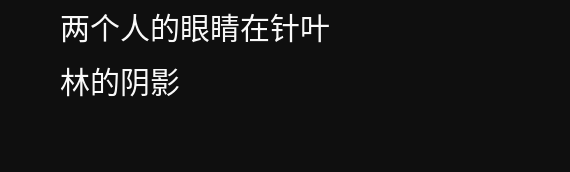两个人的眼睛在针叶林的阴影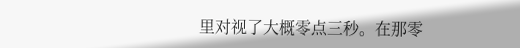里对视了大概零点三秒。在那零